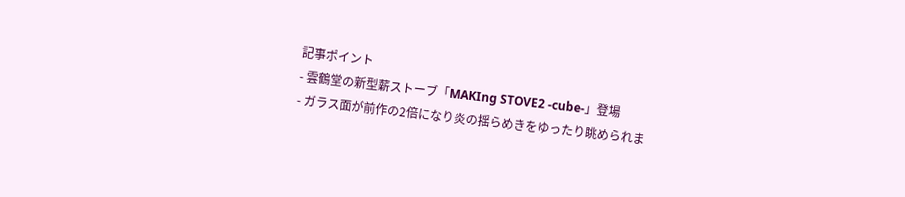記事ポイント
- 雲鶴堂の新型薪ストーブ「MAKIng STOVE2 -cube-」登場
- ガラス面が前作の2倍になり炎の揺らめきをゆったり眺められま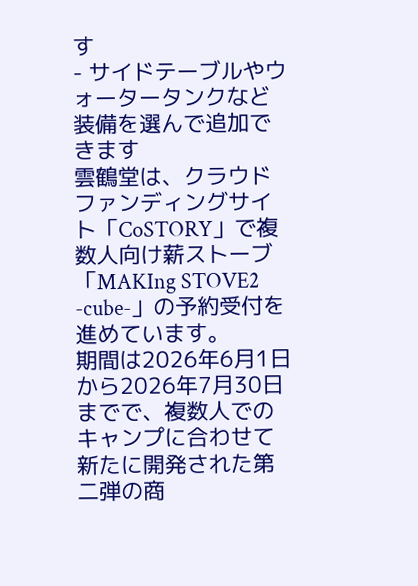す
- サイドテーブルやウォータータンクなど装備を選んで追加できます
雲鶴堂は、クラウドファンディングサイト「CoSTORY」で複数人向け薪ストーブ「MAKIng STOVE2 -cube-」の予約受付を進めています。
期間は2026年6月1日から2026年7月30日までで、複数人でのキャンプに合わせて新たに開発された第二弾の商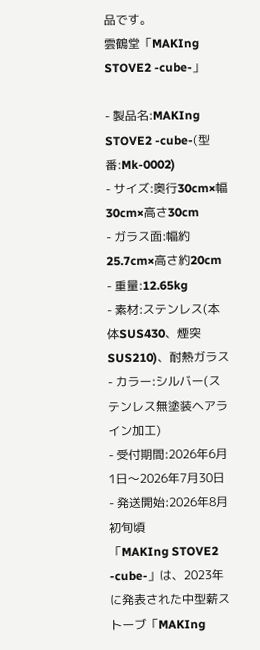品です。
雲鶴堂「MAKIng STOVE2 -cube-」

- 製品名:MAKIng STOVE2 -cube-(型番:Mk-0002)
- サイズ:奥行30cm×幅30cm×高さ30cm
- ガラス面:幅約25.7cm×高さ約20cm
- 重量:12.65kg
- 素材:ステンレス(本体SUS430、煙突SUS210)、耐熱ガラス
- カラー:シルバー(ステンレス無塗装ヘアライン加工)
- 受付期間:2026年6月1日〜2026年7月30日
- 発送開始:2026年8月初旬頃
「MAKIng STOVE2 -cube-」は、2023年に発表された中型薪ストーブ「MAKIng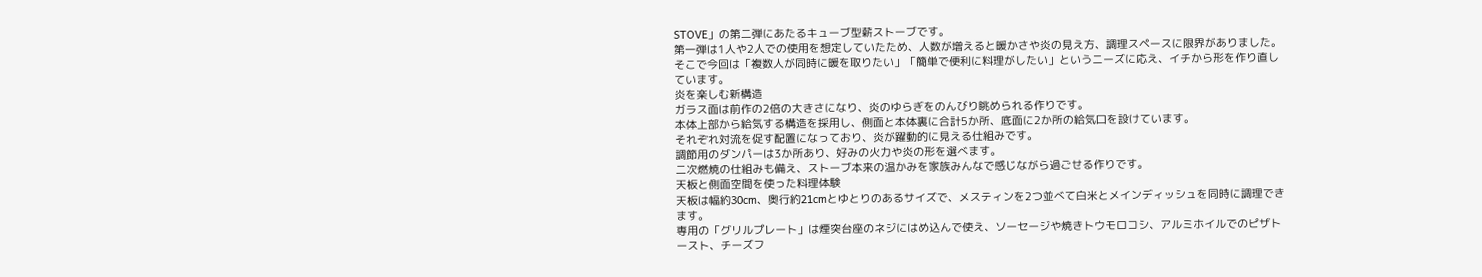STOVE」の第二弾にあたるキューブ型薪ストーブです。
第一弾は1人や2人での使用を想定していたため、人数が増えると暖かさや炎の見え方、調理スペースに限界がありました。
そこで今回は「複数人が同時に暖を取りたい」「簡単で便利に料理がしたい」というニーズに応え、イチから形を作り直しています。
炎を楽しむ新構造
ガラス面は前作の2倍の大きさになり、炎のゆらぎをのんびり眺められる作りです。
本体上部から給気する構造を採用し、側面と本体裏に合計5か所、底面に2か所の給気口を設けています。
それぞれ対流を促す配置になっており、炎が躍動的に見える仕組みです。
調節用のダンパーは3か所あり、好みの火力や炎の形を選べます。
二次燃焼の仕組みも備え、ストーブ本来の温かみを家族みんなで感じながら過ごせる作りです。
天板と側面空間を使った料理体験
天板は幅約30cm、奥行約21cmとゆとりのあるサイズで、メスティンを2つ並べて白米とメインディッシュを同時に調理できます。
専用の「グリルプレート」は煙突台座のネジにはめ込んで使え、ソーセージや焼きトウモロコシ、アルミホイルでのピザトースト、チーズフ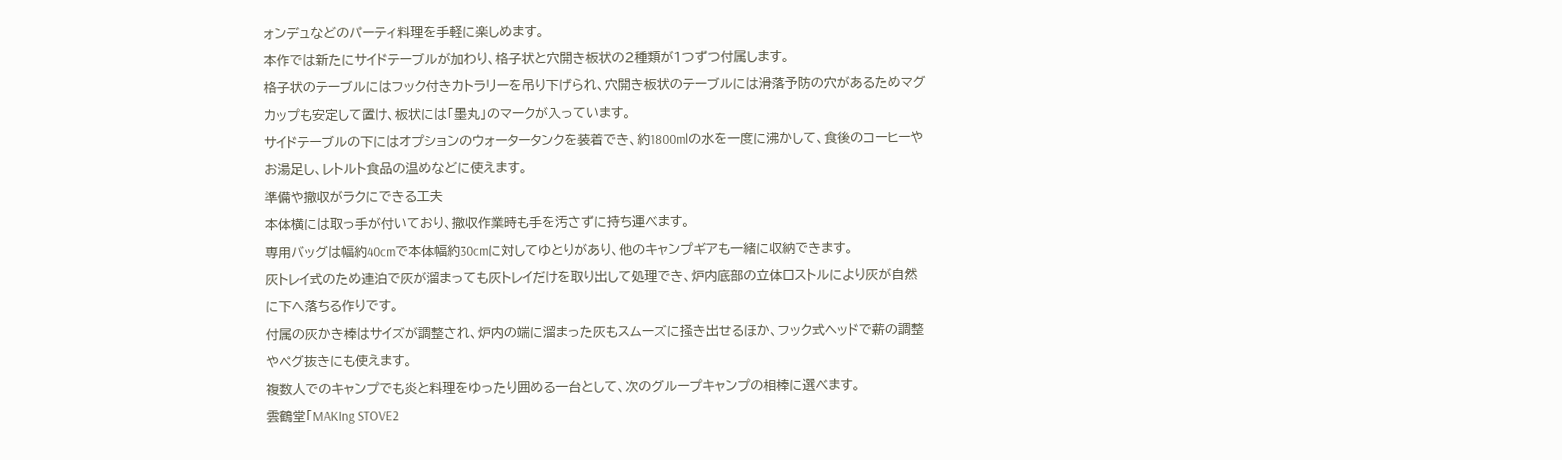ォンデュなどのパーティ料理を手軽に楽しめます。
本作では新たにサイドテーブルが加わり、格子状と穴開き板状の2種類が1つずつ付属します。
格子状のテーブルにはフック付きカトラリーを吊り下げられ、穴開き板状のテーブルには滑落予防の穴があるためマグカップも安定して置け、板状には「墨丸」のマークが入っています。
サイドテーブルの下にはオプションのウォータータンクを装着でき、約1800mlの水を一度に沸かして、食後のコーヒーやお湯足し、レトルト食品の温めなどに使えます。
準備や撤収がラクにできる工夫
本体横には取っ手が付いており、撤収作業時も手を汚さずに持ち運べます。
専用バッグは幅約40cmで本体幅約30cmに対してゆとりがあり、他のキャンプギアも一緒に収納できます。
灰トレイ式のため連泊で灰が溜まっても灰トレイだけを取り出して処理でき、炉内底部の立体ロストルにより灰が自然に下へ落ちる作りです。
付属の灰かき棒はサイズが調整され、炉内の端に溜まった灰もスムーズに掻き出せるほか、フック式ヘッドで薪の調整やペグ抜きにも使えます。
複数人でのキャンプでも炎と料理をゆったり囲める一台として、次のグループキャンプの相棒に選べます。
雲鶴堂「MAKIng STOVE2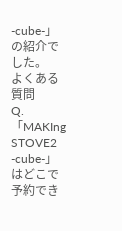-cube-」の紹介でした。
よくある質問
Q. 「MAKIng STOVE2 -cube-」はどこで予約でき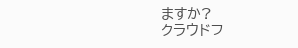ますか?
クラウドフ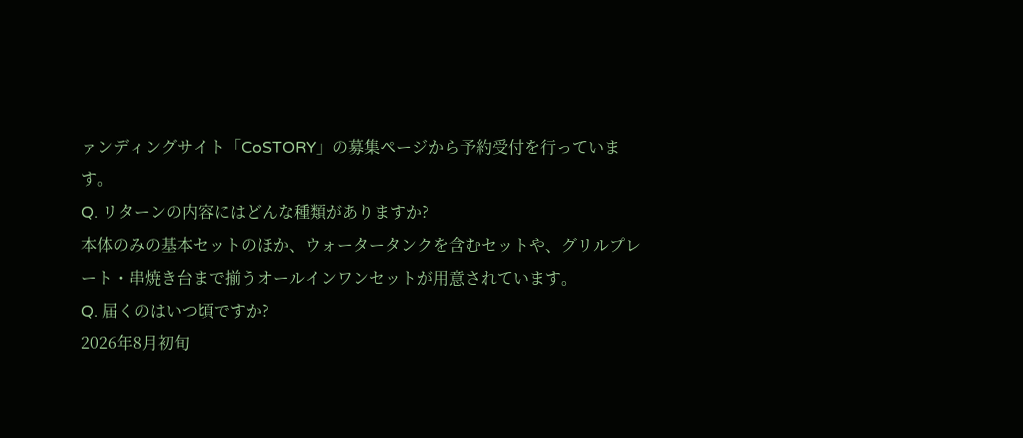ァンディングサイト「CoSTORY」の募集ページから予約受付を行っています。
Q. リターンの内容にはどんな種類がありますか?
本体のみの基本セットのほか、ウォータータンクを含むセットや、グリルプレート・串焼き台まで揃うオールインワンセットが用意されています。
Q. 届くのはいつ頃ですか?
2026年8月初旬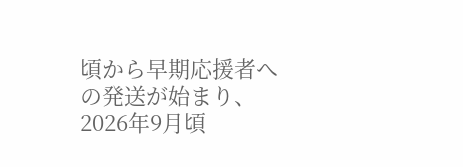頃から早期応援者への発送が始まり、2026年9月頃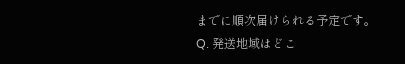までに順次届けられる予定です。
Q. 発送地域はどこ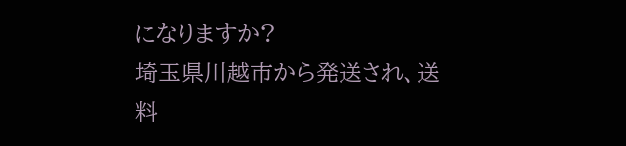になりますか?
埼玉県川越市から発送され、送料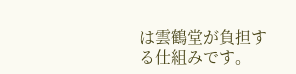は雲鶴堂が負担する仕組みです。